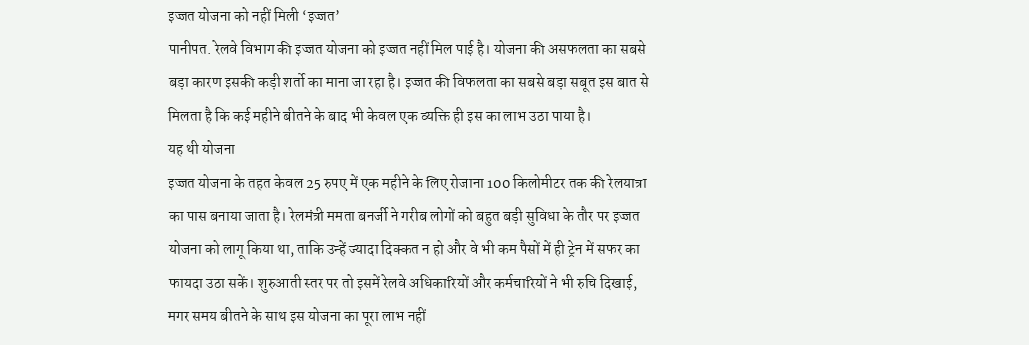इज्जत योजना को नहीं मिली ‘इज्जत’
पानीपत. रेलवे विभाग की इज्जत योजना को इज्जत नहीं मिल पाई है। योजना की असफलता का सबसे बड़ा कारण इसकी कड़ी शर्तो का माना जा रहा है। इज्जत की विफलता का सबसे बड़ा सबूत इस बात से मिलता है कि कई महीने बीतने के बाद भी केवल एक व्यक्ति ही इस का लाभ उठा पाया है।
यह थी योजना
इज्जत योजना के तहत केवल 25 रुपए में एक महीने के लिए रोजाना 100 किलोमीटर तक की रेलयात्रा का पास बनाया जाता है। रेलमंत्री ममता बनर्जी ने गरीब लोगों को बहुत बड़ी सुविधा के तौर पर इज्जत योजना को लागू किया था, ताकि उन्हें ज्यादा दिक्कत न हो और वे भी कम पैसों में ही ट्रेन में सफर का फायदा उठा सकें। शुरुआती स्तर पर तो इसमें रेलवे अधिकारियों और कर्मचारियों ने भी रुचि दिखाई, मगर समय बीतने के साथ इस योजना का पूरा लाभ नहीं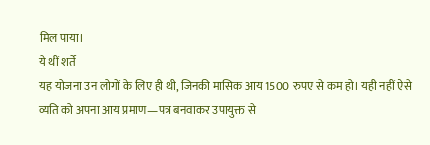मिल पाया।
ये थीं शर्ते
यह योजना उन लोगों के लिए ही थी, जिनकी मासिक आय 1500 रुपए से कम हो। यही नहीं ऐसे व्यति को अपना आय प्रमाण—पत्र बनवाकर उपायुक्त से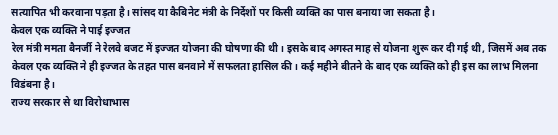सत्यापित भी करवाना पड़ता है। सांसद या कैबिनेट मंत्री के निर्देशों पर किसी व्यक्ति का पास बनाया जा सकता है।
केवल एक व्यक्ति ने पाई इज्जत
रेल मंत्री ममता बैनर्जी ने रेलवे बजट में इज्जत योजना की घोषणा की थी। इसके बाद अगस्त माह से योजना शुरू कर दी गई थी, जिसमें अब तक केवल एक व्यक्ति ने ही इज्जत के तहत पास बनवाने में सफलता हासिल की। कई महीने बीतने के बाद एक व्यक्ति को ही इस का लाभ मिलना विडंबना है।
राज्य सरकार से था विरोधाभास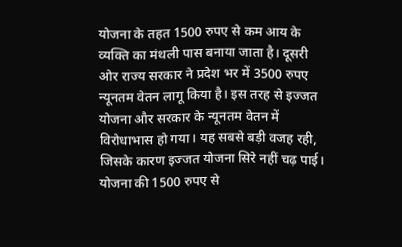योजना के तहत 1500 रुपए से कम आय के व्यक्ति का मंथली पास बनाया जाता है। दूसरी ओर राज्य सरकार ने प्रदेश भर में 3500 रुपए न्यूनतम वेतन लागू किया है। इस तरह से इज्जत योजना और सरकार के न्यूनतम वेतन में विरोधाभास हो गया। यह सबसे बड़ी वजह रही, जिसके कारण इज्जत योजना सिरे नहीं चढ़ पाई।
योजना की 1500 रुपए से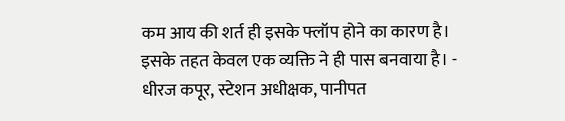कम आय की शर्त ही इसके फ्लॉप होने का कारण है। इसके तहत केवल एक व्यक्ति ने ही पास बनवाया है। - धीरज कपूर, स्टेशन अधीक्षक, पानीपत